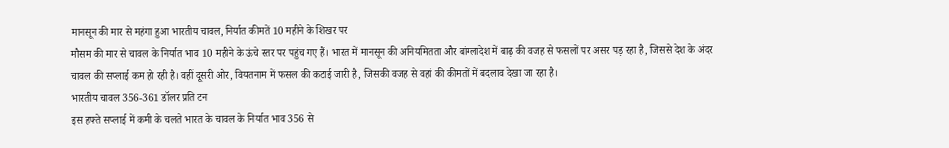मानसून की मार से महंगा हुआ भारतीय चावल, निर्यात कीमतें 10 महीने के शिखर पर
मौसम की मार से चावल के निर्यात भाव 10 महीने के ऊंचे स्तर पर पहुंच गए हैं। भारत में मानसून की अनियमितता और बांग्लादेश में बाढ़ की वजह से फसलों पर असर पड़ रहा है, जिससे देश के अंदर चावल की सप्लाई कम हो रही है। वहीं दूसरी ओर, वियतनाम में फसल की कटाई जारी है, जिसकी वजह से वहां की कीमतों में बदलाव देखा जा रहा है।
भारतीय चावल 356-361 डॉलर प्रति टन
इस हफ्ते सप्लाई में कमी के चलते भारत के चावल के निर्यात भाव 356 से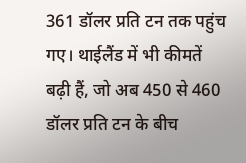361 डॉलर प्रति टन तक पहुंच गए। थाईलैंड में भी कीमतें बढ़ी हैं, जो अब 450 से 460 डॉलर प्रति टन के बीच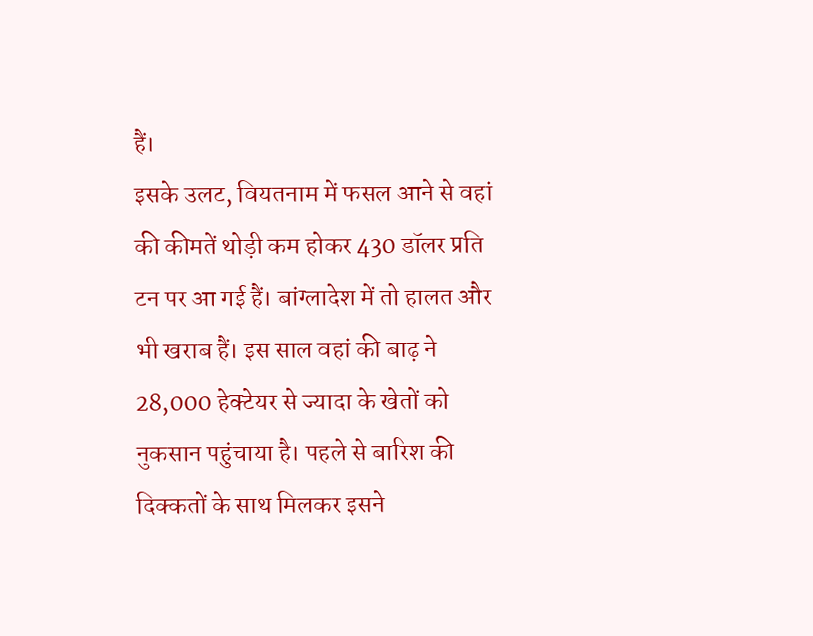हैं।
इसके उलट, वियतनाम में फसल आने से वहां की कीमतें थोड़ी कम होकर 430 डॉलर प्रति टन पर आ गई हैं। बांग्लादेश में तो हालत और भी खराब हैं। इस साल वहां की बाढ़ ने 28,000 हेक्टेयर से ज्यादा के खेतों को नुकसान पहुंचाया है। पहले से बारिश की दिक्कतों के साथ मिलकर इसने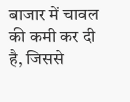बाजार में चावल की कमी कर दी है, जिससे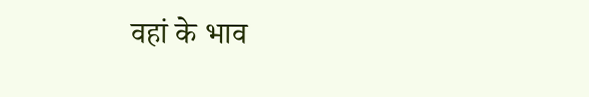वहां के भाव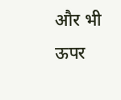और भी ऊपर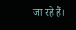जा रहे हैं।